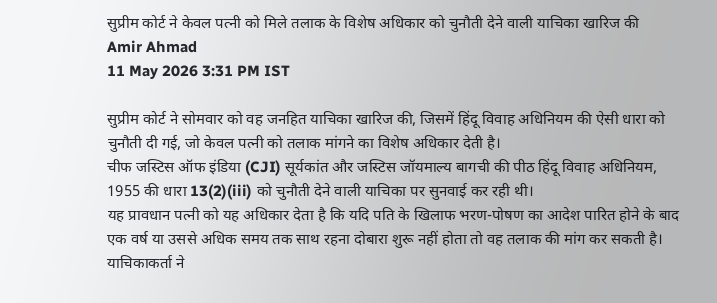सुप्रीम कोर्ट ने केवल पत्नी को मिले तलाक के विशेष अधिकार को चुनौती देने वाली याचिका खारिज की
Amir Ahmad
11 May 2026 3:31 PM IST

सुप्रीम कोर्ट ने सोमवार को वह जनहित याचिका खारिज की, जिसमें हिंदू विवाह अधिनियम की ऐसी धारा को चुनौती दी गई, जो केवल पत्नी को तलाक मांगने का विशेष अधिकार देती है।
चीफ जस्टिस ऑफ इंडिया (CJI) सूर्यकांत और जस्टिस जॉयमाल्य बागची की पीठ हिंदू विवाह अधिनियम, 1955 की धारा 13(2)(iii) को चुनौती देने वाली याचिका पर सुनवाई कर रही थी।
यह प्रावधान पत्नी को यह अधिकार देता है कि यदि पति के खिलाफ भरण-पोषण का आदेश पारित होने के बाद एक वर्ष या उससे अधिक समय तक साथ रहना दोबारा शुरू नहीं होता तो वह तलाक की मांग कर सकती है।
याचिकाकर्ता ने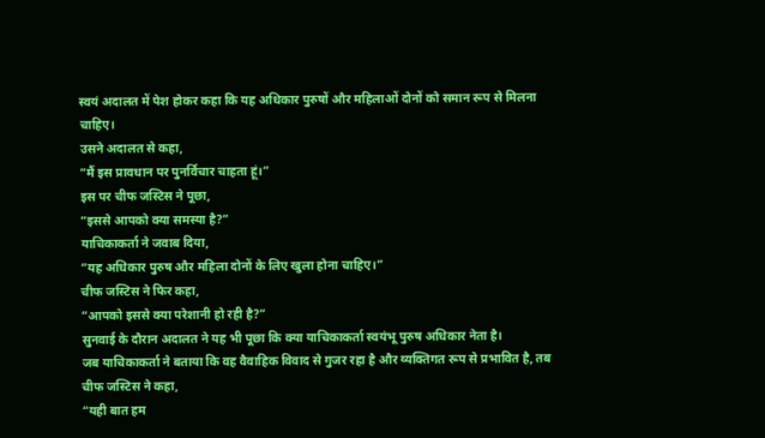स्वयं अदालत में पेश होकर कहा कि यह अधिकार पुरुषों और महिलाओं दोनों को समान रूप से मिलना चाहिए।
उसने अदालत से कहा,
“मैं इस प्रावधान पर पुनर्विचार चाहता हूं।”
इस पर चीफ जस्टिस ने पूछा,
“इससे आपको क्या समस्या है?”
याचिकाकर्ता ने जवाब दिया,
“यह अधिकार पुरुष और महिला दोनों के लिए खुला होना चाहिए।”
चीफ जस्टिस ने फिर कहा,
“आपको इससे क्या परेशानी हो रही है?”
सुनवाई के दौरान अदालत ने यह भी पूछा कि क्या याचिकाकर्ता स्वयंभू पुरुष अधिकार नेता है।
जब याचिकाकर्ता ने बताया कि वह वैवाहिक विवाद से गुजर रहा है और व्यक्तिगत रूप से प्रभावित है, तब चीफ जस्टिस ने कहा,
“यही बात हम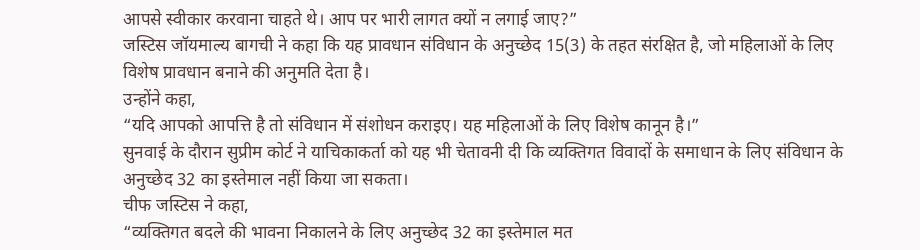आपसे स्वीकार करवाना चाहते थे। आप पर भारी लागत क्यों न लगाई जाए?”
जस्टिस जॉयमाल्य बागची ने कहा कि यह प्रावधान संविधान के अनुच्छेद 15(3) के तहत संरक्षित है, जो महिलाओं के लिए विशेष प्रावधान बनाने की अनुमति देता है।
उन्होंने कहा,
“यदि आपको आपत्ति है तो संविधान में संशोधन कराइए। यह महिलाओं के लिए विशेष कानून है।”
सुनवाई के दौरान सुप्रीम कोर्ट ने याचिकाकर्ता को यह भी चेतावनी दी कि व्यक्तिगत विवादों के समाधान के लिए संविधान के अनुच्छेद 32 का इस्तेमाल नहीं किया जा सकता।
चीफ जस्टिस ने कहा,
“व्यक्तिगत बदले की भावना निकालने के लिए अनुच्छेद 32 का इस्तेमाल मत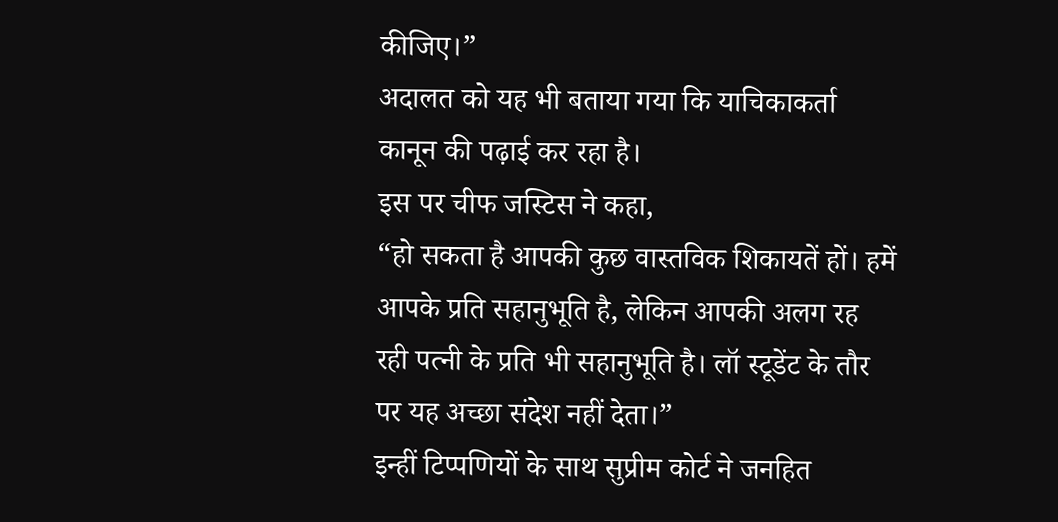कीजिए।”
अदालत को यह भी बताया गया कि याचिकाकर्ता कानून की पढ़ाई कर रहा है।
इस पर चीफ जस्टिस ने कहा,
“हो सकता है आपकी कुछ वास्तविक शिकायतें हों। हमें आपके प्रति सहानुभूति है, लेकिन आपकी अलग रह रही पत्नी के प्रति भी सहानुभूति है। लॉ स्टूडेंट के तौर पर यह अच्छा संदेश नहीं देता।”
इन्हीं टिप्पणियों के साथ सुप्रीम कोर्ट ने जनहित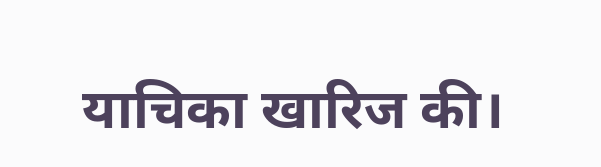याचिका खारिज की।